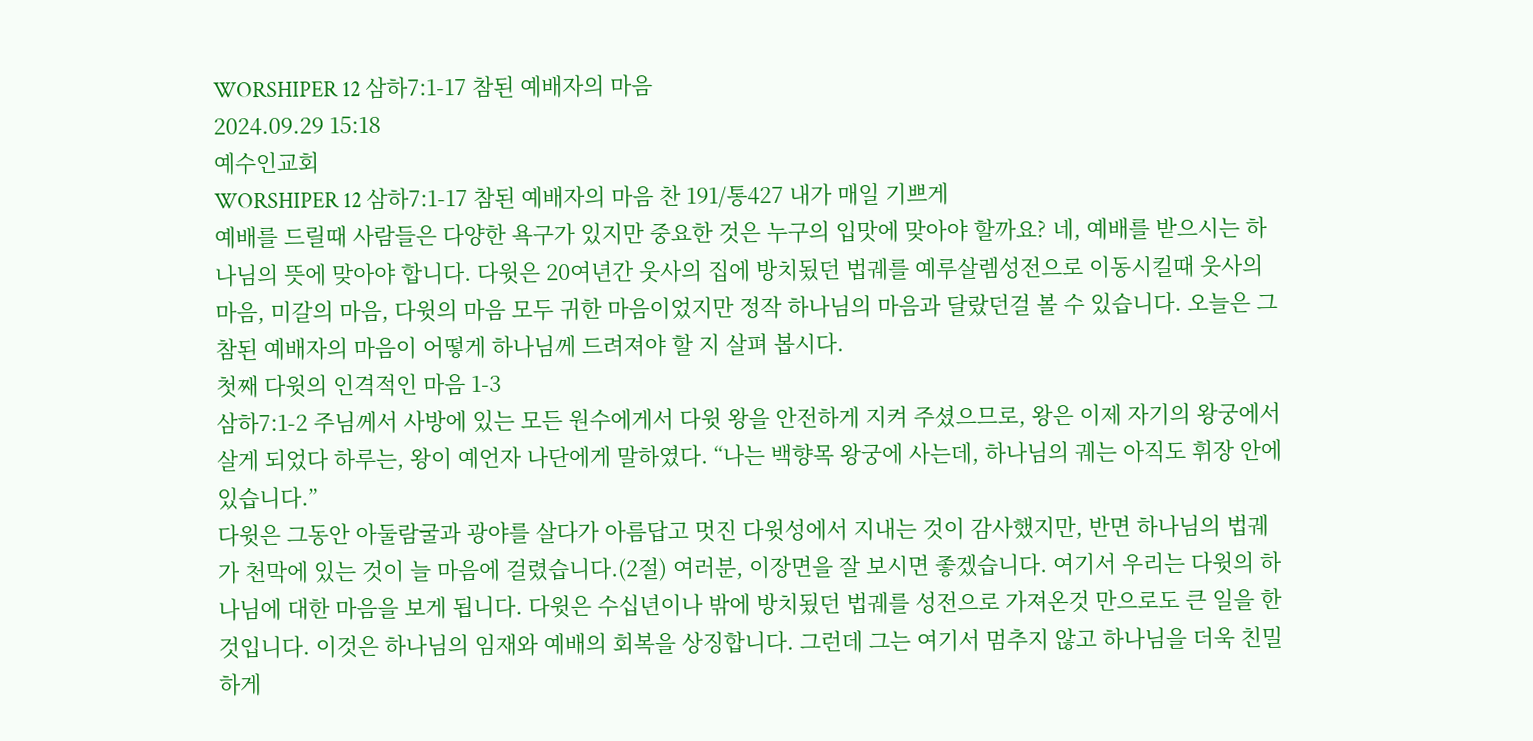WORSHIPER 12 삼하7:1-17 참된 예배자의 마음
2024.09.29 15:18
예수인교회
WORSHIPER 12 삼하7:1-17 참된 예배자의 마음 찬 191/통427 내가 매일 기쁘게
예배를 드릴때 사람들은 다양한 욕구가 있지만 중요한 것은 누구의 입맛에 맞아야 할까요? 네, 예배를 받으시는 하나님의 뜻에 맞아야 합니다. 다윗은 20여년간 웃사의 집에 방치됬던 법궤를 예루살렘성전으로 이동시킬때 웃사의 마음, 미갈의 마음, 다윗의 마음 모두 귀한 마음이었지만 정작 하나님의 마음과 달랐던걸 볼 수 있습니다. 오늘은 그 참된 예배자의 마음이 어떻게 하나님께 드려져야 할 지 살펴 봅시다.
첫째 다윗의 인격적인 마음 1-3
삼하7:1-2 주님께서 사방에 있는 모든 원수에게서 다윗 왕을 안전하게 지켜 주셨으므로, 왕은 이제 자기의 왕궁에서 살게 되었다 하루는, 왕이 예언자 나단에게 말하였다. “나는 백향목 왕궁에 사는데, 하나님의 궤는 아직도 휘장 안에 있습니다.”
다윗은 그동안 아둘람굴과 광야를 살다가 아름답고 멋진 다윗성에서 지내는 것이 감사했지만, 반면 하나님의 법궤가 천막에 있는 것이 늘 마음에 걸렸습니다.(2절) 여러분, 이장면을 잘 보시면 좋겠습니다. 여기서 우리는 다윗의 하나님에 대한 마음을 보게 됩니다. 다윗은 수십년이나 밖에 방치됬던 법궤를 성전으로 가져온것 만으로도 큰 일을 한것입니다. 이것은 하나님의 임재와 예배의 회복을 상징합니다. 그런데 그는 여기서 멈추지 않고 하나님을 더욱 친밀하게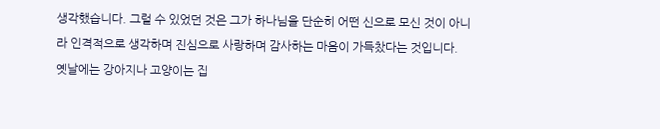생각했습니다. 그럴 수 있었던 것은 그가 하나님을 단순히 어떤 신으로 모신 것이 아니라 인격적으로 생각하며 진심으로 사랑하며 감사하는 마음이 가득찼다는 것입니다. 옛날에는 강아지나 고양이는 집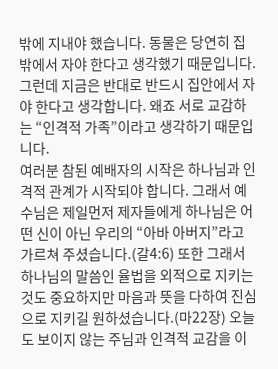밖에 지내야 했습니다. 동물은 당연히 집밖에서 자야 한다고 생각했기 때문입니다. 그런데 지금은 반대로 반드시 집안에서 자야 한다고 생각합니다. 왜죠 서로 교감하는 “인격적 가족”이라고 생각하기 때문입니다.
여러분 참된 예배자의 시작은 하나님과 인격적 관계가 시작되야 합니다. 그래서 예수님은 제일먼저 제자들에게 하나님은 어떤 신이 아닌 우리의 “아바 아버지”라고 가르쳐 주셨습니다.(갈4:6) 또한 그래서 하나님의 말씀인 율법을 외적으로 지키는 것도 중요하지만 마음과 뜻을 다하여 진심으로 지키길 원하셨습니다.(마22장) 오늘도 보이지 않는 주님과 인격적 교감을 이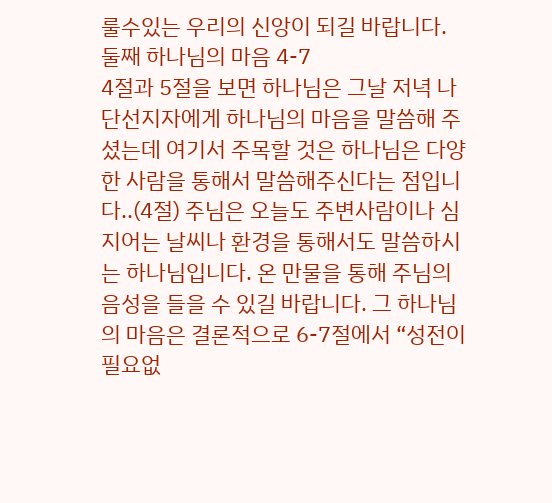룰수있는 우리의 신앙이 되길 바랍니다.
둘째 하나님의 마음 4-7
4절과 5절을 보면 하나님은 그날 저녁 나단선지자에게 하나님의 마음을 말씀해 주셨는데 여기서 주목할 것은 하나님은 다양한 사람을 통해서 말씀해주신다는 점입니다..(4절) 주님은 오늘도 주변사람이나 심지어는 날씨나 환경을 통해서도 말씀하시는 하나님입니다. 온 만물을 통해 주님의 음성을 들을 수 있길 바랍니다. 그 하나님의 마음은 결론적으로 6-7절에서 “성전이 필요없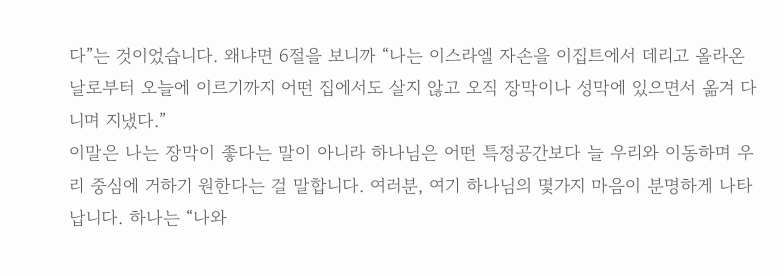다”는 것이었습니다. 왜냐면 6절을 보니까 “나는 이스라엘 자손을 이집트에서 데리고 올라온 날로부터 오늘에 이르기까지 어떤 집에서도 살지 않고 오직 장막이나 성막에 있으면서 옮겨 다니며 지냈다.”
이말은 나는 장막이 좋다는 말이 아니라 하나님은 어떤 특정공간보다 늘 우리와 이동하며 우리 중심에 거하기 원한다는 걸 말합니다. 여러분, 여기 하나님의 몇가지 마음이 분명하게 나타납니다. 하나는 “나와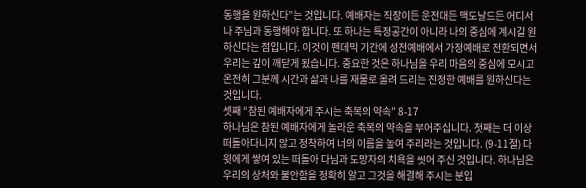동행을 원하신다”는 것입니다. 예배자는 직장이든 운전대든 맥도날드든 어디서나 주님과 동행해야 합니다. 또 하나는 특정공간이 아니라 나의 중심에 계시길 원하신다는 점입니다. 이것이 펜데믹 기간에 성전예배에서 가정예배로 전환되면서 우리는 깊이 깨닫게 됬습니다. 중요한 것은 하나님을 우리 마음의 중심에 모시고 온전히 그분께 시간과 삶과 나를 재물로 올려 드리는 진정한 예배를 원하신다는 것입니다.
셋째 “참된 예배자에게 주시는 축복의 약속” 8-17
하나님은 참된 예배자에게 놀라운 축복의 약속을 부어주십니다. 첫째는 더 이상 떠돌아다니지 않고 정착하여 너의 이름을 높여 주리라는 것입니다. (9-11절) 다윗에게 쌓여 있는 떠돌아 다님과 도망자의 치욕을 씻어 주신 것입니다. 하나님은 우리의 상처와 불안함을 정확히 알고 그것을 해결해 주시는 분입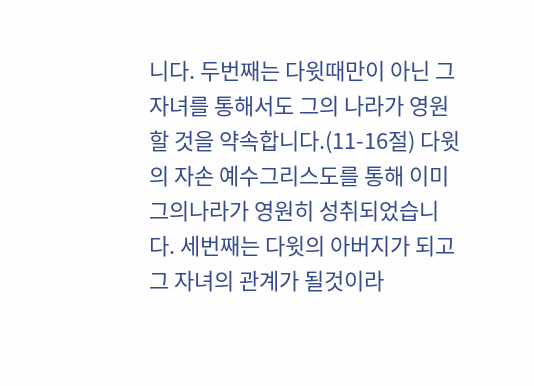니다. 두번째는 다윗때만이 아닌 그 자녀를 통해서도 그의 나라가 영원할 것을 약속합니다.(11-16절) 다윗의 자손 예수그리스도를 통해 이미 그의나라가 영원히 성취되었습니다. 세번째는 다윗의 아버지가 되고 그 자녀의 관계가 될것이라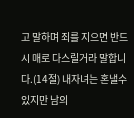고 말하며 죄를 지으면 반드시 매로 다스릴거라 말합니다.(14절) 내자녀는 혼낼수있지만 남의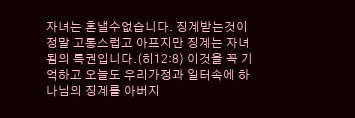자녀는 혼낼수없습니다. 징계받는것이 정말 고통스럽고 아프지만 징계는 자녀됨의 특권입니다.(히12:8) 이것을 꼭 기억하고 오늘도 우리가정과 일터속에 하나님의 징계를 아버지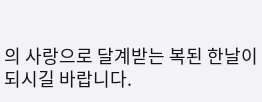의 사랑으로 달계받는 복된 한날이 되시길 바랍니다.